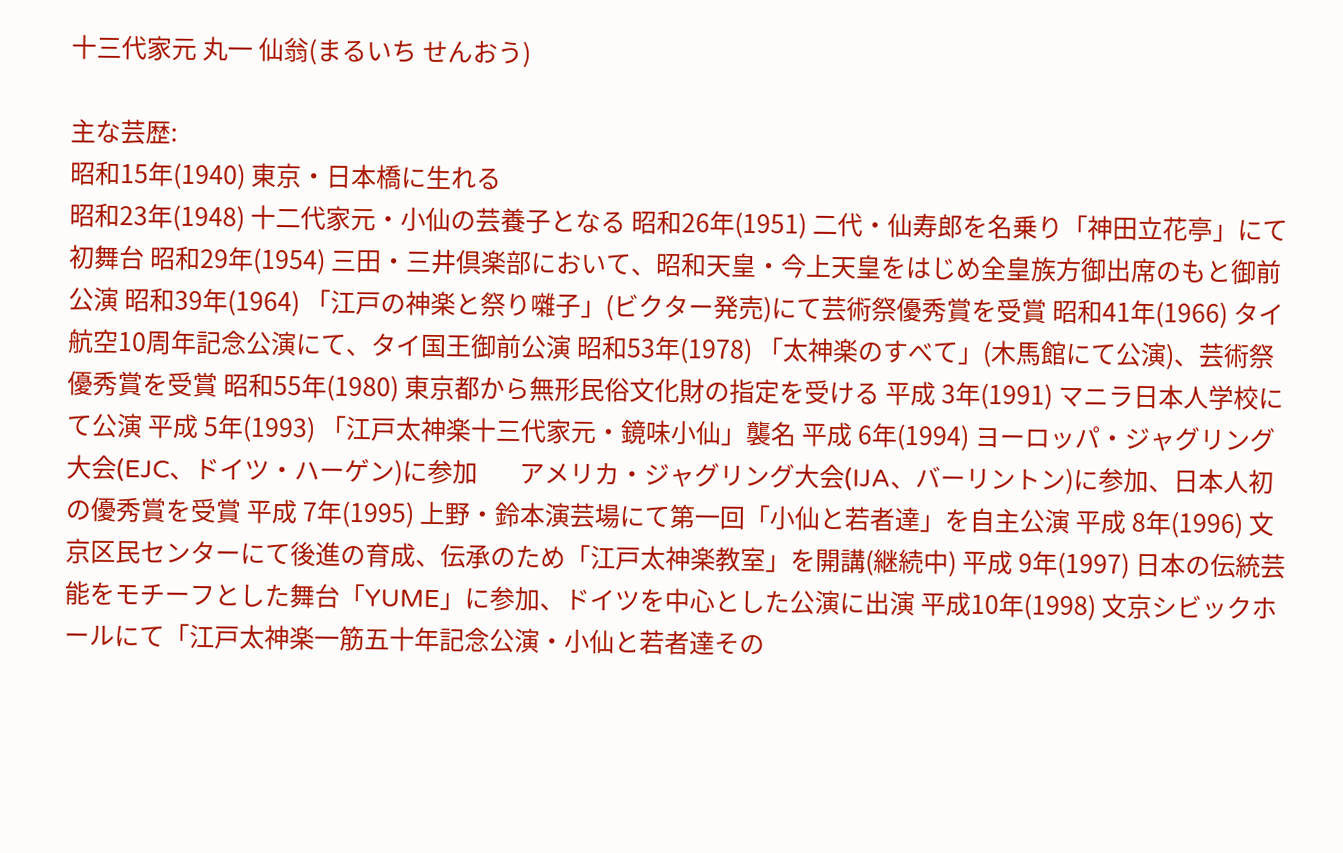十三代家元 丸一 仙翁(まるいち せんおう)

主な芸歴:
昭和15年(1940) 東京・日本橋に生れる
昭和23年(1948) 十二代家元・小仙の芸養子となる 昭和26年(1951) 二代・仙寿郎を名乗り「神田立花亭」にて初舞台 昭和29年(1954) 三田・三井倶楽部において、昭和天皇・今上天皇をはじめ全皇族方御出席のもと御前公演 昭和39年(1964) 「江戸の神楽と祭り囃子」(ビクター発売)にて芸術祭優秀賞を受賞 昭和41年(1966) タイ航空10周年記念公演にて、タイ国王御前公演 昭和53年(1978) 「太神楽のすべて」(木馬館にて公演)、芸術祭優秀賞を受賞 昭和55年(1980) 東京都から無形民俗文化財の指定を受ける 平成 3年(1991) マニラ日本人学校にて公演 平成 5年(1993) 「江戸太神楽十三代家元・鏡味小仙」襲名 平成 6年(1994) ヨーロッパ・ジャグリング大会(EJC、ドイツ・ハーゲン)に参加       アメリカ・ジャグリング大会(IJA、バーリントン)に参加、日本人初の優秀賞を受賞 平成 7年(1995) 上野・鈴本演芸場にて第一回「小仙と若者達」を自主公演 平成 8年(1996) 文京区民センターにて後進の育成、伝承のため「江戸太神楽教室」を開講(継続中) 平成 9年(1997) 日本の伝統芸能をモチーフとした舞台「YUME」に参加、ドイツを中心とした公演に出演 平成10年(1998) 文京シビックホールにて「江戸太神楽一筋五十年記念公演・小仙と若者達その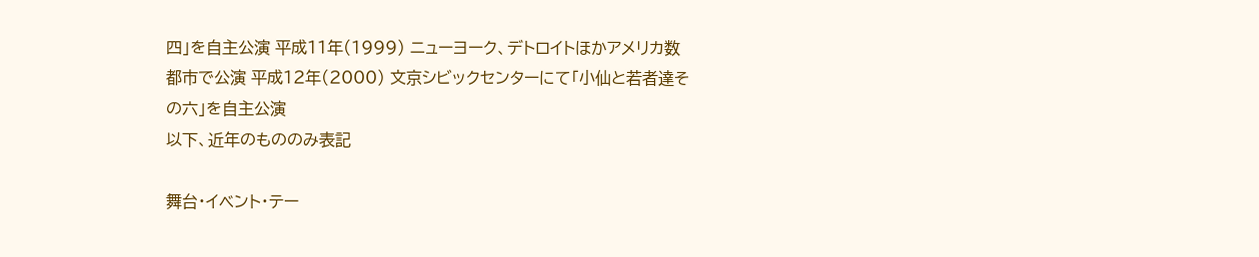四」を自主公演 平成11年(1999) ニューヨーク、デトロイトほかアメリカ数都市で公演 平成12年(2000) 文京シビックセンターにて「小仙と若者達その六」を自主公演
以下、近年のもののみ表記

舞台・イベント・テー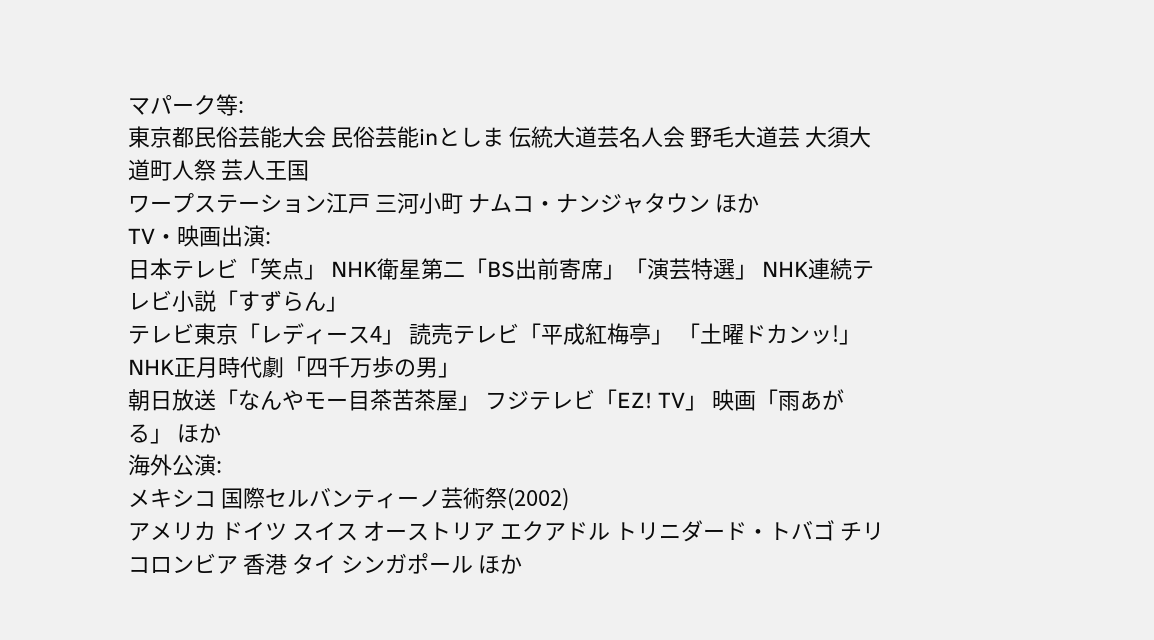マパーク等:
東京都民俗芸能大会 民俗芸能inとしま 伝統大道芸名人会 野毛大道芸 大須大道町人祭 芸人王国
ワープステーション江戸 三河小町 ナムコ・ナンジャタウン ほか
TV・映画出演:
日本テレビ「笑点」 NHK衛星第二「BS出前寄席」「演芸特選」 NHK連続テレビ小説「すずらん」
テレビ東京「レディース4」 読売テレビ「平成紅梅亭」 「土曜ドカンッ!」 NHK正月時代劇「四千万歩の男」
朝日放送「なんやモー目茶苦茶屋」 フジテレビ「EZ! TV」 映画「雨あがる」 ほか
海外公演:
メキシコ 国際セルバンティーノ芸術祭(2002)
アメリカ ドイツ スイス オーストリア エクアドル トリニダード・トバゴ チリ コロンビア 香港 タイ シンガポール ほか